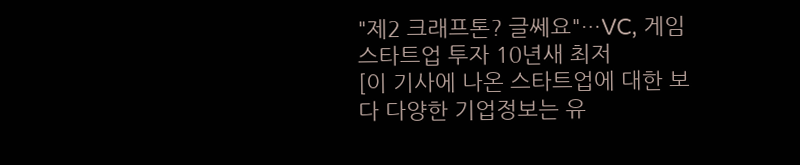"제2 크래프톤? 글쎄요"…VC, 게임 스타트업 투자 10년새 최저
[이 기사에 나온 스타트업에 대한 보다 다양한 기업정보는 유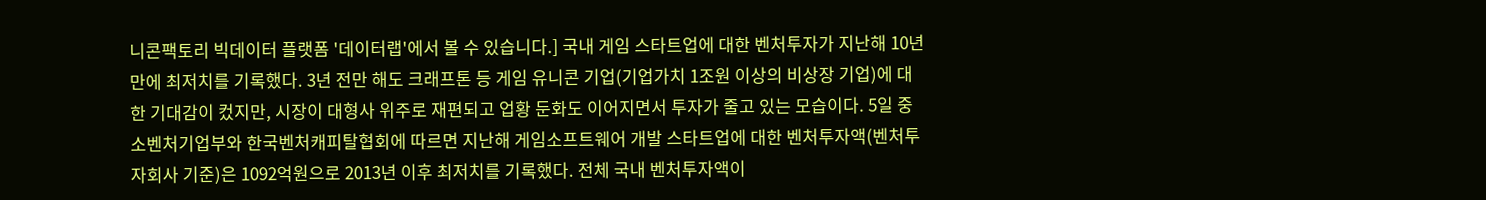니콘팩토리 빅데이터 플랫폼 '데이터랩'에서 볼 수 있습니다.] 국내 게임 스타트업에 대한 벤처투자가 지난해 10년 만에 최저치를 기록했다. 3년 전만 해도 크래프톤 등 게임 유니콘 기업(기업가치 1조원 이상의 비상장 기업)에 대한 기대감이 컸지만, 시장이 대형사 위주로 재편되고 업황 둔화도 이어지면서 투자가 줄고 있는 모습이다. 5일 중소벤처기업부와 한국벤처캐피탈협회에 따르면 지난해 게임소프트웨어 개발 스타트업에 대한 벤처투자액(벤처투자회사 기준)은 1092억원으로 2013년 이후 최저치를 기록했다. 전체 국내 벤처투자액이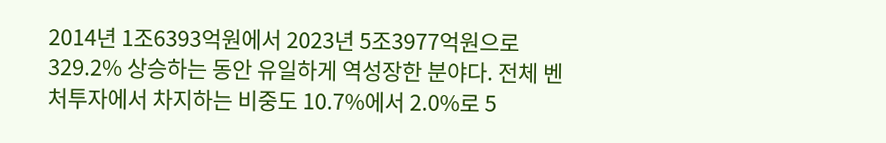2014년 1조6393억원에서 2023년 5조3977억원으로 329.2% 상승하는 동안 유일하게 역성장한 분야다. 전체 벤처투자에서 차지하는 비중도 10.7%에서 2.0%로 5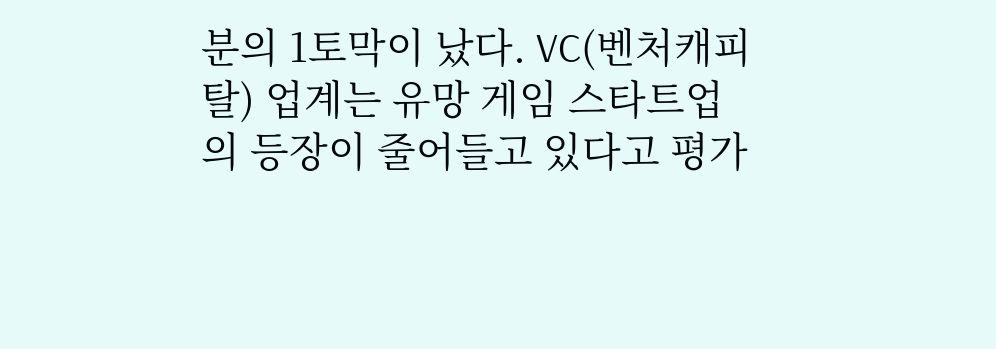분의 1토막이 났다. VC(벤처캐피탈) 업계는 유망 게임 스타트업의 등장이 줄어들고 있다고 평가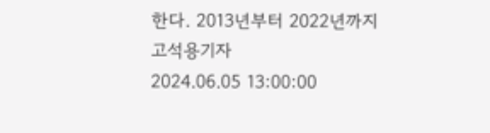한다. 2013년부터 2022년까지
고석용기자
2024.06.05 13:00:00